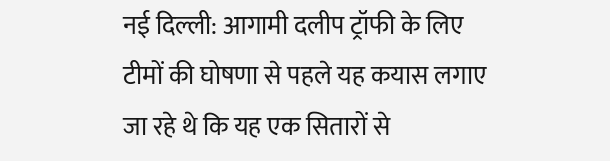नई दिल्ली: आगामी दलीप ट्रॉफी के लिए टीमों की घोषणा से पहले यह कयास लगाए जा रहे थे कि यह एक सितारों से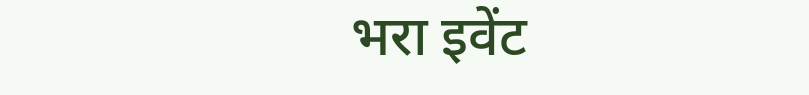भरा इवेंट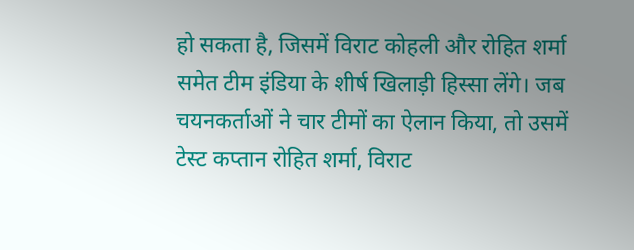हो सकता है, जिसमें विराट कोहली और रोहित शर्मा समेत टीम इंडिया के शीर्ष खिलाड़ी हिस्सा लेंगे। जब चयनकर्ताओं ने चार टीमों का ऐलान किया, तो उसमें टेस्ट कप्तान रोहित शर्मा, विराट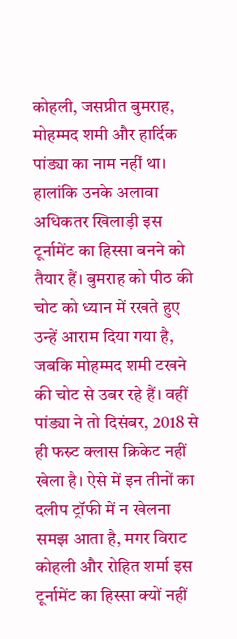कोहली, जसप्रीत बुमराह, मोहम्मद शमी और हार्दिक पांड्या का नाम नहीं था। हालांकि उनके अलावा अधिकतर खिलाड़ी इस टूर्नामेंट का हिस्सा बनने को तैयार हैं। बुमराह को पीठ की चोट को ध्यान में रखते हुए उन्हें आराम दिया गया है, जबकि मोहम्मद शमी टखने की चोट से उबर रहे हैं। वहीं पांड्या ने तो दिसंबर, 2018 से ही फस्र्ट क्लास क्रिकेट नहीं खेला है। ऐसे में इन तीनों का दलीप ट्रॉफी में न खेलना समझ आता है, मगर विराट कोहली और रोहित शर्मा इस टूर्नामेंट का हिस्सा क्यों नहीं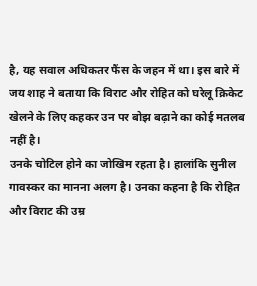है, यह सवाल अधिकतर फैंस के जहन में था। इस बारे में जय शाह ने बताया कि विराट और रोहित को घरेलू क्रिकेट खेलने के लिए कहकर उन पर बोझ बढ़ाने का कोई मतलब नहीं है।
उनके चोटिल होने का जोखिम रहता है। हालांकि सुनील गावस्कर का मानना अलग है। उनका कहना है कि रोहित और विराट की उम्र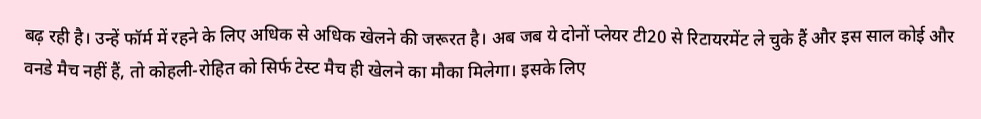बढ़ रही है। उन्हें फॉर्म में रहने के लिए अधिक से अधिक खेलने की जरूरत है। अब जब ये दोनों प्लेयर टी20 से रिटायरमेंट ले चुके हैं और इस साल कोई और वनडे मैच नहीं हैं, तो कोहली-रोहित को सिर्फ टेस्ट मैच ही खेलने का मौका मिलेगा। इसके लिए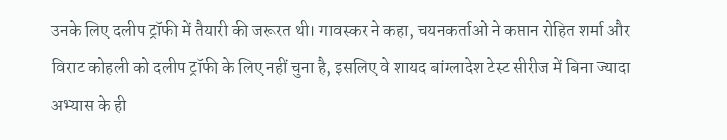उनके लिए दलीप ट्रॉफी में तैयारी की जरूरत थी। गावस्कर ने कहा, चयनकर्ताओं ने कप्तान रोहित शर्मा और विराट कोहली को दलीप ट्रॉफी के लिए नहीं चुना है, इसलिए वे शायद बांग्लादेश टेस्ट सीरीज में बिना ज्यादा अभ्यास के ही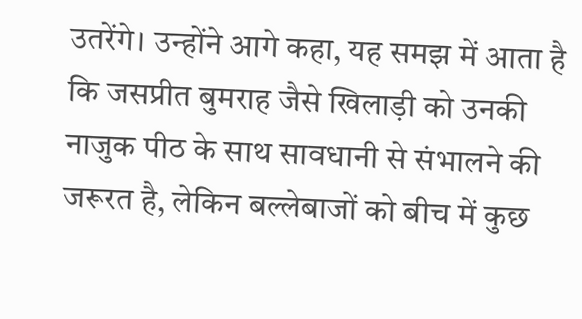उतरेंगे। उन्होंने आगे कहा, यह समझ में आता है कि जसप्रीत बुमराह जैसे खिलाड़ी को उनकी नाजुक पीठ के साथ सावधानी से संभालने की जरूरत है, लेकिन बल्लेबाजों को बीच में कुछ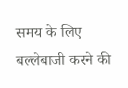समय के लिए बल्लेबाजी करने की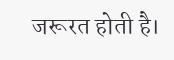जरूरत होती है।